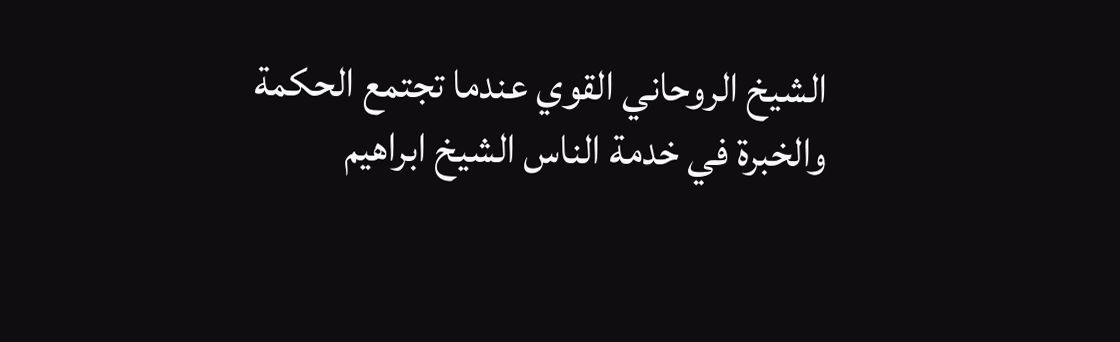الشيخ الروحاني القوي عندما تجتمع الحكمة والخبرة في خدمة الناس الشيخ ابراهيم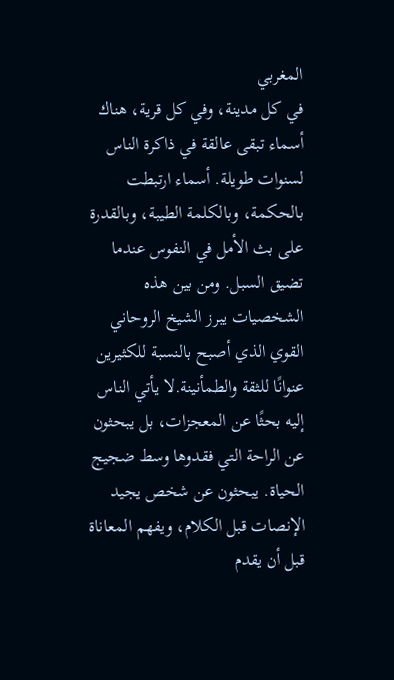المغربي
في كل مدينة، وفي كل قرية، هناك أسماء تبقى عالقة في ذاكرة الناس لسنوات طويلة. أسماء ارتبطت بالحكمة، وبالكلمة الطيبة، وبالقدرة على بث الأمل في النفوس عندما تضيق السبل. ومن بين هذه الشخصيات يبرز الشيخ الروحاني القوي الذي أصبح بالنسبة للكثيرين عنوانًا للثقة والطمأنينة.لا يأتي الناس إليه بحثًا عن المعجزات، بل يبحثون عن الراحة التي فقدوها وسط ضجيج الحياة. يبحثون عن شخص يجيد الإنصات قبل الكلام، ويفهم المعاناة قبل أن يقدم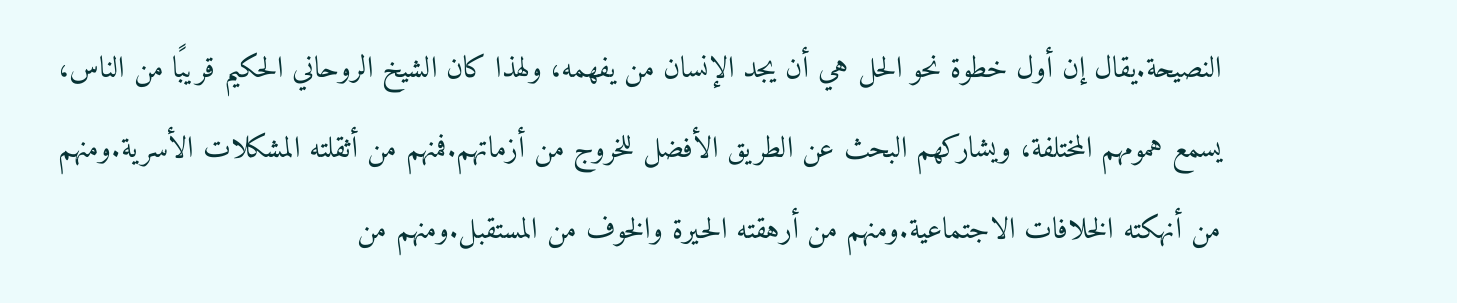النصيحة.يقال إن أول خطوة نحو الحل هي أن يجد الإنسان من يفهمه، ولهذا كان الشيخ الروحاني الحكيم قريبًا من الناس، يسمع همومهم المختلفة، ويشاركهم البحث عن الطريق الأفضل للخروج من أزماتهم.فمنهم من أثقلته المشكلات الأسرية.ومنهم من أنهكته الخلافات الاجتماعية.ومنهم من أرهقته الحيرة والخوف من المستقبل.ومنهم من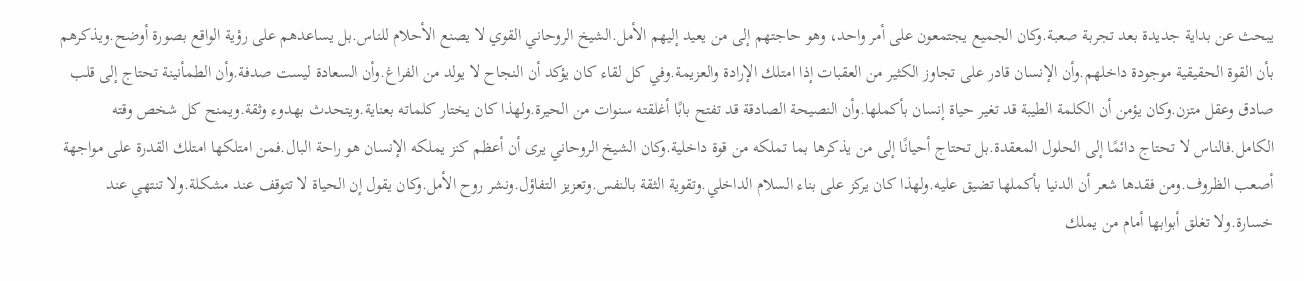يبحث عن بداية جديدة بعد تجربة صعبة.وكان الجميع يجتمعون على أمر واحد، وهو حاجتهم إلى من يعيد إليهم الأمل.الشيخ الروحاني القوي لا يصنع الأحلام للناس.بل يساعدهم على رؤية الواقع بصورة أوضح.ويذكرهم بأن القوة الحقيقية موجودة داخلهم.وأن الإنسان قادر على تجاوز الكثير من العقبات إذا امتلك الإرادة والعزيمة.وفي كل لقاء كان يؤكد أن النجاح لا يولد من الفراغ.وأن السعادة ليست صدفة.وأن الطمأنينة تحتاج إلى قلب صادق وعقل متزن.وكان يؤمن أن الكلمة الطيبة قد تغير حياة إنسان بأكملها.وأن النصيحة الصادقة قد تفتح بابًا أغلقته سنوات من الحيرة.ولهذا كان يختار كلماته بعناية.ويتحدث بهدوء وثقة.ويمنح كل شخص وقته الكامل.فالناس لا تحتاج دائمًا إلى الحلول المعقدة.بل تحتاج أحيانًا إلى من يذكرها بما تملكه من قوة داخلية.وكان الشيخ الروحاني يرى أن أعظم كنز يملكه الإنسان هو راحة البال.فمن امتلكها امتلك القدرة على مواجهة أصعب الظروف.ومن فقدها شعر أن الدنيا بأكملها تضيق عليه.ولهذا كان يركز على بناء السلام الداخلي.وتقوية الثقة بالنفس.وتعزيز التفاؤل.ونشر روح الأمل.وكان يقول إن الحياة لا تتوقف عند مشكلة.ولا تنتهي عند خسارة.ولا تغلق أبوابها أمام من يملك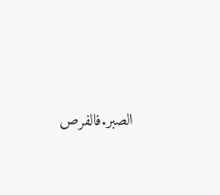الصبر.فالفرص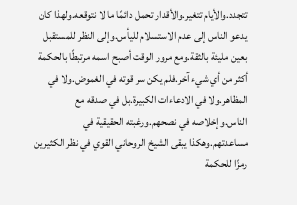تتجدد.والأيام تتغير.والأقدار تحمل دائمًا ما لا نتوقعه.ولهذا كان يدعو الناس إلى عدم الاستسلام لليأس.وإلى النظر للمستقبل بعين مليئة بالثقة.ومع مرور الوقت أصبح اسمه مرتبطًا بالحكمة أكثر من أي شيء آخر.فلم يكن سر قوته في الغموض.ولا في المظاهر.ولا في الادعاءات الكبيرة.بل في صدقه مع الناس.وإخلاصه في نصحهم.ورغبته الحقيقية في مساعدتهم.وهكذا يبقى الشيخ الروحاني القوي في نظر الكثيرين رمزًا للحكمة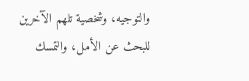والتوجيه، وشخصية تلهم الآخرين للبحث عن الأمل، والتمسك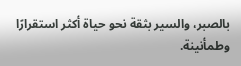بالصبر، والسير بثقة نحو حياة أكثر استقرارًا وطمأنينة.